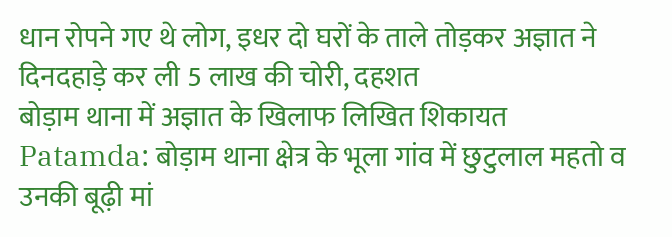धान रोपने गए थे लोग, इधर दो घरों के ताले तोड़कर अज्ञात ने दिनदहाड़े कर ली 5 लाख की चोरी, दहशत
बोड़ाम थाना में अज्ञात के खिलाफ लिखित शिकायत
Patamda: बोड़ाम थाना क्षेत्र के भूला गांव में छुटुलाल महतो व उनकी बूढ़ी मां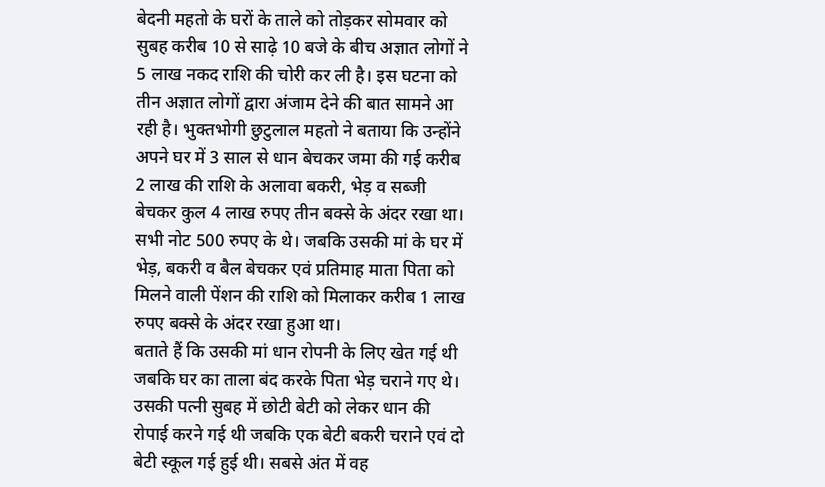बेदनी महतो के घरों के ताले को तोड़कर सोमवार को सुबह करीब 10 से साढ़े 10 बजे के बीच अज्ञात लोगों ने 5 लाख नकद राशि की चोरी कर ली है। इस घटना को तीन अज्ञात लोगों द्वारा अंजाम देने की बात सामने आ रही है। भुक्तभोगी छुटुलाल महतो ने बताया कि उन्होंने अपने घर में 3 साल से धान बेचकर जमा की गई करीब 2 लाख की राशि के अलावा बकरी, भेड़ व सब्जी बेचकर कुल 4 लाख रुपए तीन बक्से के अंदर रखा था। सभी नोट 500 रुपए के थे। जबकि उसकी मां के घर में भेड़, बकरी व बैल बेचकर एवं प्रतिमाह माता पिता को मिलने वाली पेंशन की राशि को मिलाकर करीब 1 लाख रुपए बक्से के अंदर रखा हुआ था।
बताते हैं कि उसकी मां धान रोपनी के लिए खेत गई थी जबकि घर का ताला बंद करके पिता भेड़ चराने गए थे। उसकी पत्नी सुबह में छोटी बेटी को लेकर धान की रोपाई करने गई थी जबकि एक बेटी बकरी चराने एवं दो बेटी स्कूल गई हुई थी। सबसे अंत में वह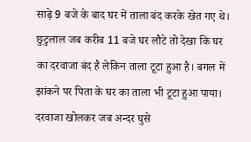साढ़े 9 बजे के बाद घर में ताला बंद करके खेत गए थे। छुटुलाल जब करीब 11 बजे घर लौटे तो देखा कि घर का दरवाजा बंद है लेकिन ताला टूटा हुआ है। बगल में झांकने पर पिता के घर का ताला भी टूटा हुआ पाया। दरवाजा खोलकर जब अन्दर घुसे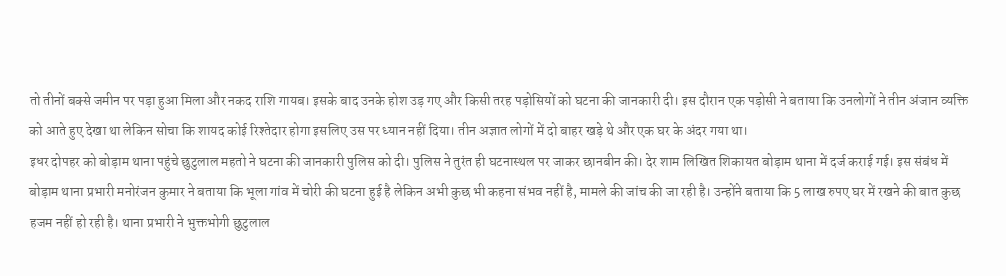तो तीनों बक्से जमीन पर पड़ा हुआ मिला और नकद राशि गायब। इसके बाद उनके होश उड़ गए और किसी तरह पड़ोसियों को घटना की जानकारी दी। इस दौरान एक पड़ोसी ने बताया कि उनलोगों ने तीन अंजान व्यक्ति को आते हुए देखा था लेकिन सोचा कि शायद कोई रिश्तेदार होगा इसलिए उस पर ध्यान नहीं दिया। तीन अज्ञात लोगों में दो बाहर खड़े थे और एक घर के अंदर गया था।
इधर दोपहर को बोड़ाम थाना पहुंचे छुटुलाल महतो ने घटना की जानकारी पुलिस को दी। पुलिस ने तुरंत ही घटनास्थल पर जाकर छानबीन की। देर शाम लिखित शिकायत बोड़ाम थाना में दर्ज कराई गई। इस संबंध में बोड़ाम थाना प्रभारी मनोरंजन कुमार ने बताया कि भूला गांव में चोरी की घटना हुई है लेकिन अभी कुछ भी कहना संभव नहीं है, मामले की जांच की जा रही है। उन्होंने बताया कि 5 लाख रुपए घर में रखने की बात कुछ हजम नहीं हो रही है। थाना प्रभारी ने भुक्तभोगी छुटुलाल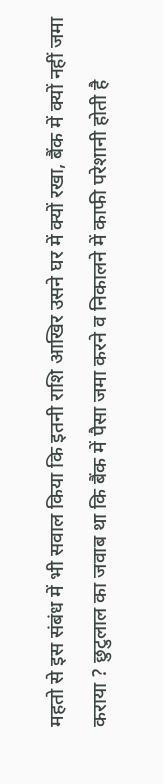महतो से इस संबंध में भी सवाल किया कि इतनी राशि आखिर उसने घर में क्यों रखा, बैंक में क्यों नहीं जमा कराया ? छुटुलाल का जवाब था कि बैंक में पैसा जमा करने व निकालने में काफी परेशानी होती है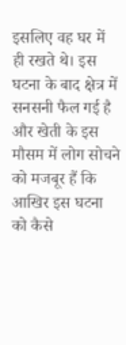इसलिए वह घर में ही रखते थे। इस घटना के बाद क्षेत्र में सनसनी फैल गई है और खेती के इस मौसम में लोग सोचने को मजबूर हैं कि आखिर इस घटना को कैसे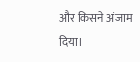और किसने अंजाम दिया।